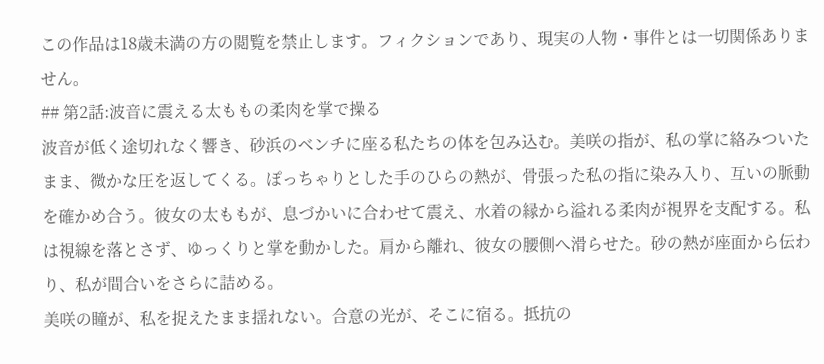この作品は18歳未満の方の閲覧を禁止します。フィクションであり、現実の人物・事件とは一切関係ありません。
## 第2話:波音に震える太ももの柔肉を掌で操る
波音が低く途切れなく響き、砂浜のベンチに座る私たちの体を包み込む。美咲の指が、私の掌に絡みついたまま、微かな圧を返してくる。ぽっちゃりとした手のひらの熱が、骨張った私の指に染み入り、互いの脈動を確かめ合う。彼女の太ももが、息づかいに合わせて震え、水着の縁から溢れる柔肉が視界を支配する。私は視線を落とさず、ゆっくりと掌を動かした。肩から離れ、彼女の腰側へ滑らせた。砂の熱が座面から伝わり、私が間合いをさらに詰める。
美咲の瞳が、私を捉えたまま揺れない。合意の光が、そこに宿る。抵抗の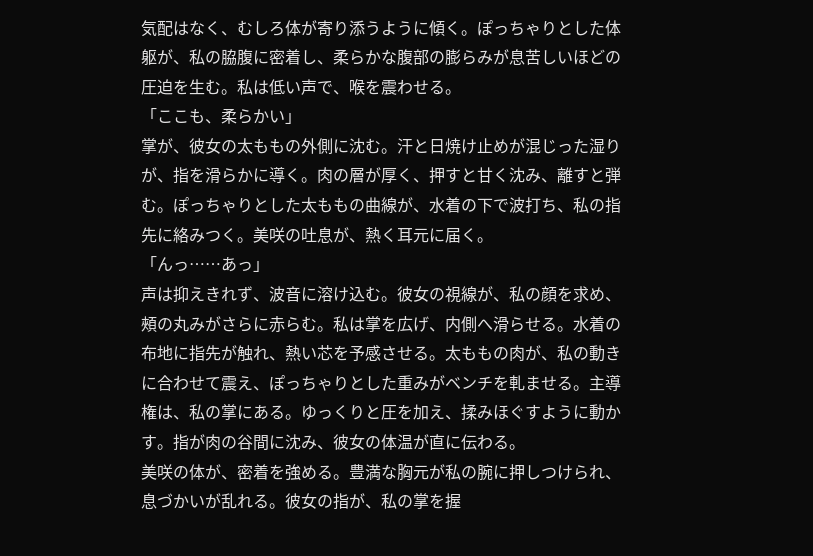気配はなく、むしろ体が寄り添うように傾く。ぽっちゃりとした体躯が、私の脇腹に密着し、柔らかな腹部の膨らみが息苦しいほどの圧迫を生む。私は低い声で、喉を震わせる。
「ここも、柔らかい」
掌が、彼女の太ももの外側に沈む。汗と日焼け止めが混じった湿りが、指を滑らかに導く。肉の層が厚く、押すと甘く沈み、離すと弾む。ぽっちゃりとした太ももの曲線が、水着の下で波打ち、私の指先に絡みつく。美咲の吐息が、熱く耳元に届く。
「んっ……あっ」
声は抑えきれず、波音に溶け込む。彼女の視線が、私の顔を求め、頰の丸みがさらに赤らむ。私は掌を広げ、内側へ滑らせる。水着の布地に指先が触れ、熱い芯を予感させる。太ももの肉が、私の動きに合わせて震え、ぽっちゃりとした重みがベンチを軋ませる。主導権は、私の掌にある。ゆっくりと圧を加え、揉みほぐすように動かす。指が肉の谷間に沈み、彼女の体温が直に伝わる。
美咲の体が、密着を強める。豊満な胸元が私の腕に押しつけられ、息づかいが乱れる。彼女の指が、私の掌を握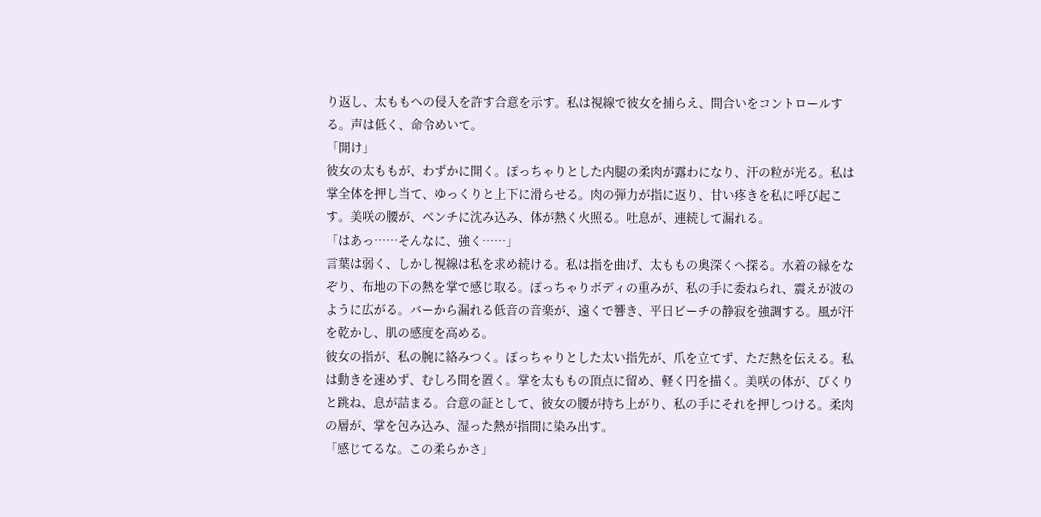り返し、太ももへの侵入を許す合意を示す。私は視線で彼女を捕らえ、間合いをコントロールする。声は低く、命令めいて。
「開け」
彼女の太ももが、わずかに開く。ぽっちゃりとした内腿の柔肉が露わになり、汗の粒が光る。私は掌全体を押し当て、ゆっくりと上下に滑らせる。肉の弾力が指に返り、甘い疼きを私に呼び起こす。美咲の腰が、ベンチに沈み込み、体が熱く火照る。吐息が、連続して漏れる。
「はあっ……そんなに、強く……」
言葉は弱く、しかし視線は私を求め続ける。私は指を曲げ、太ももの奥深くへ探る。水着の縁をなぞり、布地の下の熱を掌で感じ取る。ぽっちゃりボディの重みが、私の手に委ねられ、震えが波のように広がる。バーから漏れる低音の音楽が、遠くで響き、平日ビーチの静寂を強調する。風が汗を乾かし、肌の感度を高める。
彼女の指が、私の腕に絡みつく。ぽっちゃりとした太い指先が、爪を立てず、ただ熱を伝える。私は動きを速めず、むしろ間を置く。掌を太ももの頂点に留め、軽く円を描く。美咲の体が、びくりと跳ね、息が詰まる。合意の証として、彼女の腰が持ち上がり、私の手にそれを押しつける。柔肉の層が、掌を包み込み、湿った熱が指間に染み出す。
「感じてるな。この柔らかさ」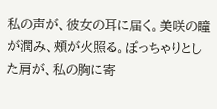私の声が、彼女の耳に届く。美咲の瞳が潤み、頰が火照る。ぽっちゃりとした肩が、私の胸に寄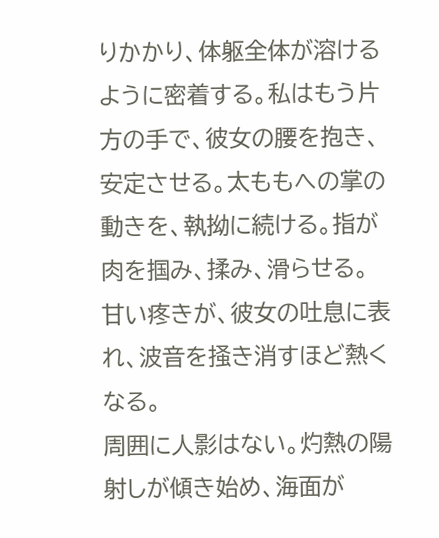りかかり、体躯全体が溶けるように密着する。私はもう片方の手で、彼女の腰を抱き、安定させる。太ももへの掌の動きを、執拗に続ける。指が肉を掴み、揉み、滑らせる。甘い疼きが、彼女の吐息に表れ、波音を掻き消すほど熱くなる。
周囲に人影はない。灼熱の陽射しが傾き始め、海面が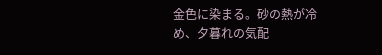金色に染まる。砂の熱が冷め、夕暮れの気配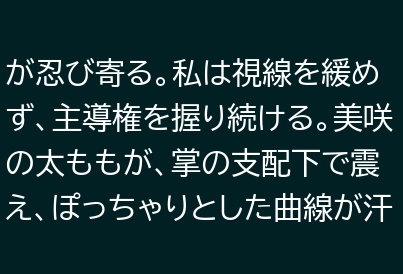が忍び寄る。私は視線を緩めず、主導権を握り続ける。美咲の太ももが、掌の支配下で震え、ぽっちゃりとした曲線が汗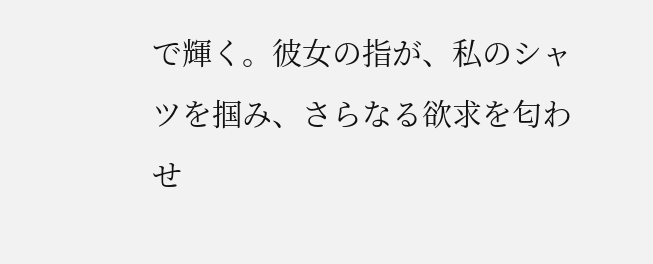で輝く。彼女の指が、私のシャツを掴み、さらなる欲求を匂わせ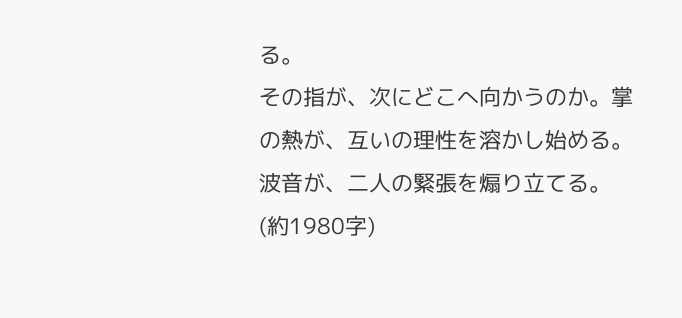る。
その指が、次にどこへ向かうのか。掌の熱が、互いの理性を溶かし始める。波音が、二人の緊張を煽り立てる。
(約1980字)